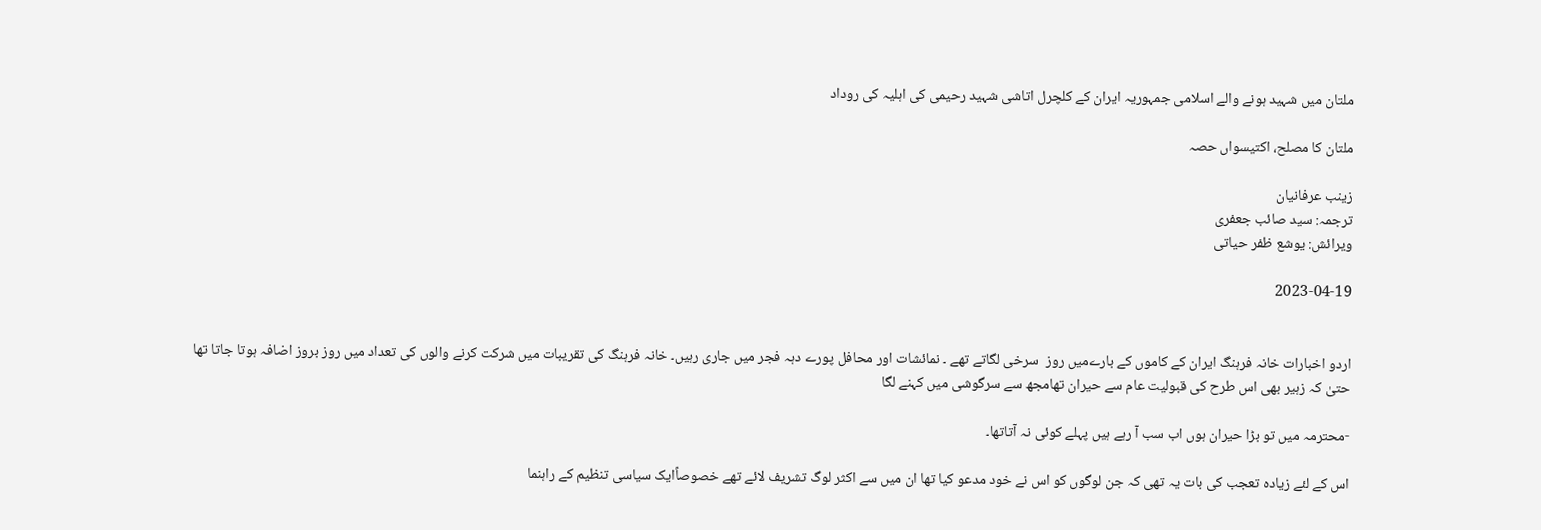ملتان میں شہید ہونے والے اسلامی جمہوریہ ایران کے کلچرل اتاشی شہید رحیمی کی اہلیہ کی روداد

ملتان کا مصلح، اکتیسواں حصہ

زینب عرفانیان
ترجمہ: سید صائب جعفری
ویرائش: یوشع ظفر حیاتی

2023-04-19


اردو اخبارات خانہ فرہنگ ایران کے کاموں کے بارےمیں روز  سرخی لگاتے تھے ۔ نمائشات اور محافل پورے دہہ فجر میں جاری رہیں۔ خانہ فرہنگ کی تقریبات میں شرکت کرنے والوں کی تعداد میں روز بروز اضافہ ہوتا جاتا تھا حتیٰ کہ زہیر بھی اس طرح کی قبولیت عام سے حیران تھامجھ سے سرگوشی میں کہنے لگا

-محترمہ میں تو بڑا حیران ہوں اب سب آ رہے ہیں پہلے کوئی نہ آتاتھا۔

اس کے لئے زیادہ تعجب کی بات یہ تھی کہ جن لوگوں کو اس نے خود مدعو کیا تھا ان میں سے اکثر لوگ تشریف لائے تھے خصوصاًایک سیاسی تنظیم کے راہنما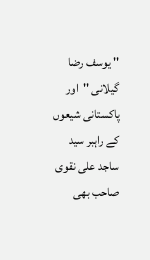'' یوسف رضا گیلانی ''اور پاکستانی شیعوں کے راہبر سید ساجد علی نقوی صاحب بھی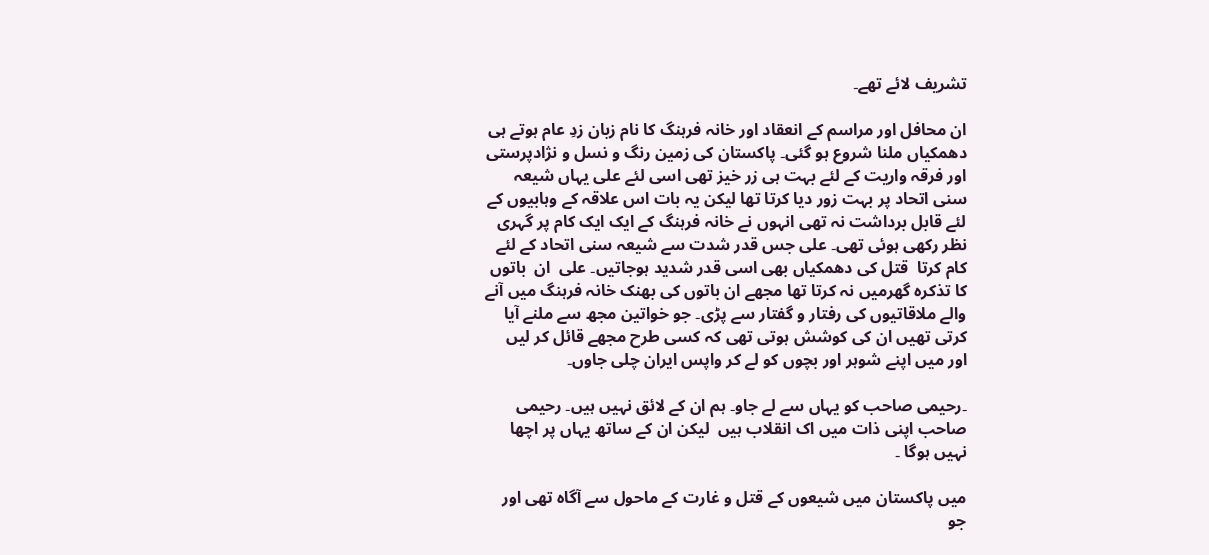تشریف لائے تھے۔

ان محافل اور مراسم کے انعقاد اور خانہ فرہنگ کا نام زبان زدِ عام ہوتے ہی دھمکیاں ملنا شروع ہو گئی۔ پاکستان کی زمین رنگ و نسل و نژادپرستی اور فرقہ واریت کے لئے بہت ہی زر خیز تھی اسی لئے علی یہاں شیعہ سنی اتحاد پر بہت زور دیا کرتا تھا لیکن یہ بات اس علاقہ کے وہابیوں کے لئے قابل برداشت نہ تھی انہوں نے خانہ فرہنگ کے ایک ایک کام پر گہری نظر رکھی ہوئی تھی۔ علی جس قدر شدت سے شیعہ سنی اتحاد کے لئے کام کرتا  قتل کی دھمکیاں بھی اسی قدر شدید ہوجاتیں۔ علی  ان  باتوں کا تذکرہ گھرمیں نہ کرتا تھا مجھے ان باتوں کی بھنک خانہ فرہنگ میں آنے والے ملاقاتیوں کی رفتار و گفتار سے پڑی۔ جو خواتین مجھ سے ملنے آیا کرتی تھیں ان کی کوشش ہوتی تھی کہ کسی طرح مجھے قائل کر لیں اور میں اپنے شوہر اور بچوں کو لے کر واپس ایران چلی جاوں۔

۔رحیمی صاحب کو یہاں سے لے جاو۔ ہم ان کے لائق نہیں ہیں۔ رحیمی صاحب اپنی ذات میں اک انقلاب ہیں  لیکن ان کے ساتھ یہاں پر اچھا نہیں ہوگا ۔

میں پاکستان میں شیعوں کے قتل و غارت کے ماحول سے آگاہ تھی اور جو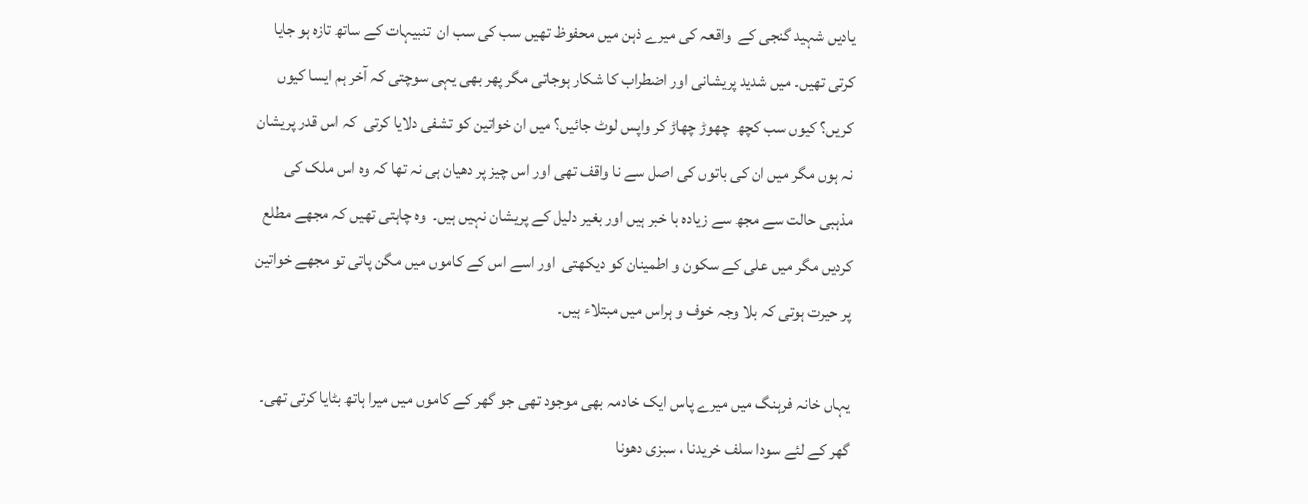یادیں شہید گنجی کے  واقعہ کی میرے ذہن میں محفوظ تھیں سب کی سب ان  تنبیہات کے ساتھ تازہ ہو جایا کرتی تھیں۔ میں شدید پریشانی اور اضطراب کا شکار ہوجاتی مگر پھر بھی یہی سوچتی کہ آخر ہم ایسا کیوں کریں؟ کیوں سب کچھ  چھوڑ چھاڑ کر واپس لوٹ جائیں؟ میں ان خواتین کو تشفی دلایا کرتی  کہ اس قدر پریشان نہ ہوں مگر میں ان کی باتوں کی اصل سے نا واقف تھی اور اس چیز پر دھیان ہی نہ تھا کہ وہ اس ملک کی مذہبی حالت سے مجھ سے زیادہ با خبر ہیں اور بغیر دلیل کے پریشان نہیں ہیں۔  وہ چاہتی تھیں کہ مجھے مطلع کردیں مگر میں علی کے سکون و اطمینان کو دیکھتی  اور اسے اس کے کاموں میں مگن پاتی تو مجھے خواتین پر حیرت ہوتی کہ بلا وجہ خوف و ہراس میں مبتلاء ہیں۔

یہاں خانہ فرہنگ میں میرے پاس ایک خادمہ بھی موجود تھی جو گھر کے کاموں میں میرا ہاتھ بٹایا کرتی تھی۔ گھر کے لئے سودا سلف خریدنا ، سبزی دھونا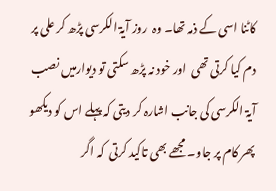کاٹنا اسی کے ذمہ تھا۔ وہ  روز آیۃ الکرسی پڑھ کر علی پر دم کیا کرتی تھی  اور خود نہ پڑھ سکتی تو دیوارمیں نصب آیۃ الکرسی کی جانب اشارہ کر دیتی کہ پہلے اس کو دیکھو پھر کام پر جاو۔ مجھے بھی تاکید کرتی  کہ اگر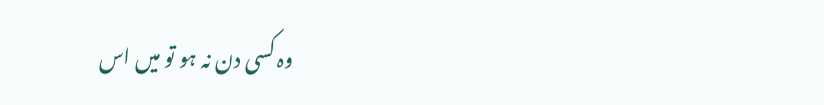وہ کسی دن نہ ہو تو میں اس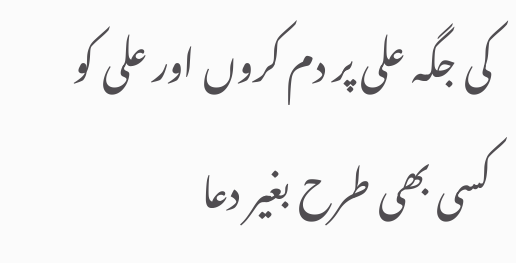کی جگہ علی پر دم کروں اور علی کو کسی بھی طرح بغیر دعا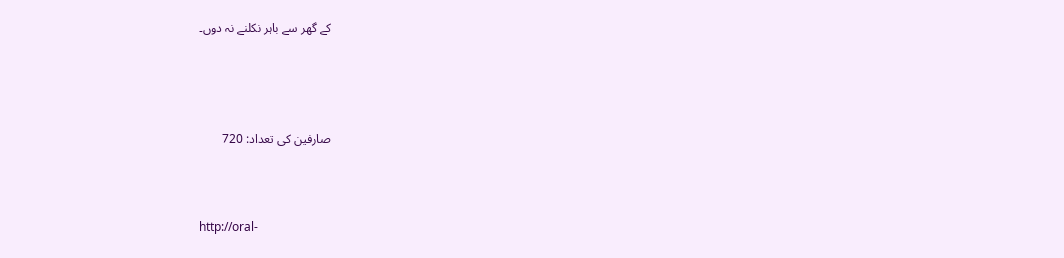کے گھر سے باہر نکلنے نہ دوں۔




صارفین کی تعداد: 720



http://oral-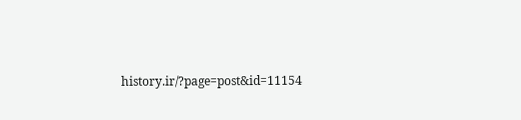history.ir/?page=post&id=11154